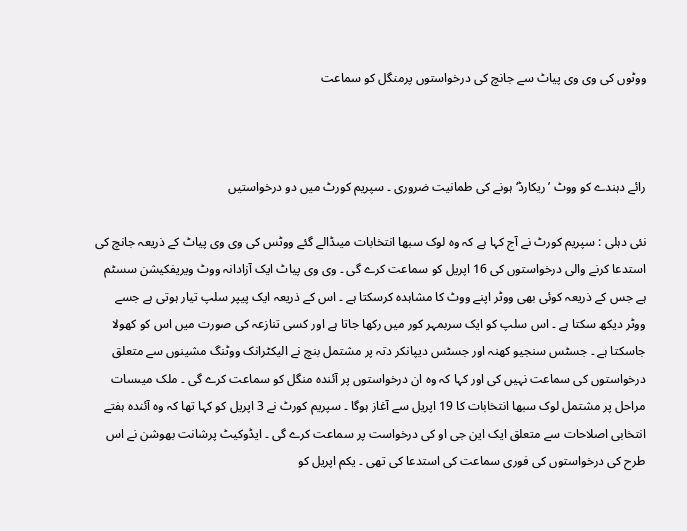ووٹوں کی وی وی پیاٹ سے جانچ کی درخواستوں پرمنگل کو سماعت



رائے دہندے کو ووٹ ’ ریکارڈ‘ ہونے کی طمانیت ضروری ۔ سپریم کورٹ میں دو درخواستیں

نئی دہلی : سپریم کورٹ نے آج کہا ہے کہ وہ لوک سبھا انتخابات میںڈالے گئے ووٹس کی وی وی پیاٹ کے ذریعہ جانچ کی استدعا کرنے والی درخواستوں کی 16 اپریل کو سماعت کرے گی ۔ وی وی پیاٹ ایک آزادانہ ووٹ ویریفکیشن سسٹم ہے جس کے ذریعہ کوئی بھی ووٹر اپنے ووٹ کا مشاہدہ کرسکتا ہے ۔ اس کے ذریعہ ایک پیپر سلپ تیار ہوتی ہے جسے ووٹر دیکھ سکتا ہے ۔ اس سلپ کو ایک سربمہر کور میں رکھا جاتا ہے اور کسی تنازعہ کی صورت میں اس کو کھولا جاسکتا ہے ۔ جسٹس سنجیو کھنہ اور جسٹس دیپانکر دتہ پر مشتمل بنچ نے الیکٹرانک ووٹنگ مشینوں سے متعلق درخواستوں کی سماعت نہیں کی اور کہا کہ وہ ان درخواستوں پر آئندہ منگل کو سماعت کرے گی ۔ ملک میںسات مراحل پر مشتمل لوک سبھا انتخابات کا 19 اپریل سے آغاز ہوگا ۔ سپریم کورٹ نے 3 اپریل کو کہا تھا کہ وہ آئندہ ہفتے انتخابی اصلاحات سے متعلق ایک این جی او کی درخواست پر سماعت کرے گی ۔ ایڈوکیٹ پرشانت بھوشن نے اس طرح کی درخواستوں کی فوری سماعت کی استدعا کی تھی ۔ یکم اپریل کو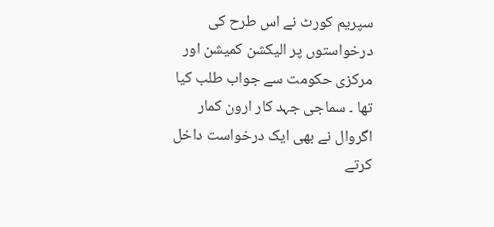سپریم کورٹ نے اس طرح کی درخواستوں پر الیکشن کمیشن اور مرکزی حکومت سے جواب طلب کیا تھا ۔ سماجی جہد کار ارون کمار اگروال نے بھی ایک درخواست داخل کرتے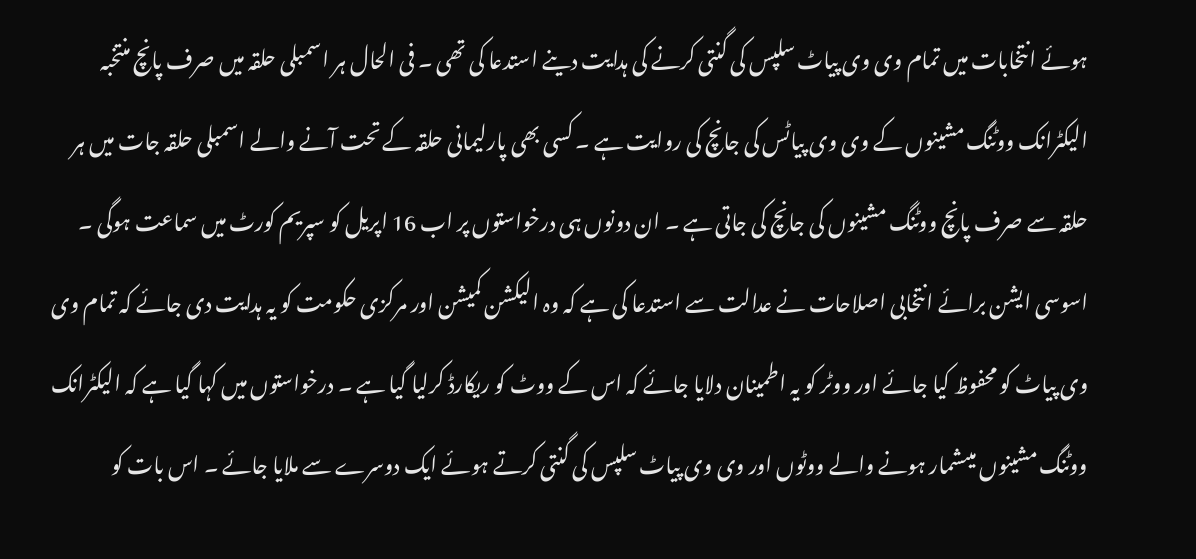ہوئے انتخابات میں تمام وی وی پیاٹ سلپس کی گنتی کرنے کی ہدایت دینے استدعا کی تھی ۔ فی الحال ہر اسمبلی حلقہ میں صرف پانچ منتخبہ الیکٹرانک ووٹنگ مشینوں کے وی وی پیاٹس کی جانچ کی روایت ہے ۔ کسی بھی پارلیمانی حلقہ کے تحت آنے والے اسمبلی حلقہ جات میں ہر حلقہ سے صرف پانچ ووٹنگ مشینوں کی جانچ کی جاتی ہے ۔ ان دونوں ہی درخواستوں پر اب 16 اپریل کو سپریم کورٹ میں سماعت ہوگی ۔ اسوسی ایشن برائے انتخابی اصلاحات نے عدالت سے استدعا کی ہے کہ وہ الیکشن کمیشن اور مرکزی حکومت کو یہ ہدایت دی جائے کہ تمام وی وی پیاٹ کو محفوظ کیا جائے اور ووٹر کو یہ اطمینان دلایا جائے کہ اس کے ووٹ کو ریکارڈ کرلیا گیا ہے ۔ درخواستوں میں کہا گیا ہے کہ الیکٹرانک ووٹنگ مشینوں میںشمار ہونے والے ووٹوں اور وی وی پیاٹ سلپس کی گنتی کرتے ہوئے ایک دوسرے سے ملایا جائے ۔ اس بات کو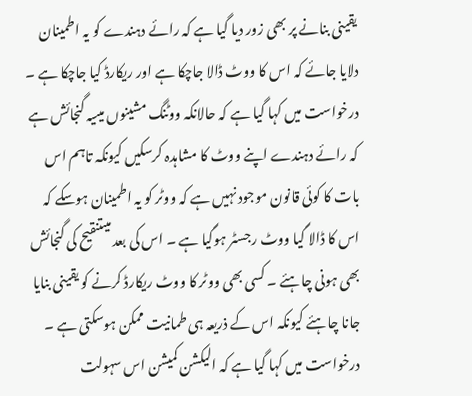یقینی بنانے پر بھی زور دیا گیا ہے کہ رائے دہندے کو یہ اطمینان دلایا جائے کہ اس کا ووٹ ڈالا جاچکا ہے اور ریکارڈ کیا جاچکا ہے ۔ درخواست میں کہا گیا ہے کہ حالانکہ ووٹنگ مشینوں میںیہ گنجائش ہے کہ رائے دہندے اپنے ووٹ کا مشاہدہ کرسکیں کیونکہ تاہم اس بات کا کوئی قانون موجود نہیں ہے کہ ووٹر کو یہ اطمینان ہوسکے کہ اس کا ڈالا گیا ووٹ رجسٹر ہوگیا ہے ۔ اس کی بعد میںتنقیح کی گنجائش بھی ہونی چاہئے ۔ کسی بھی ووٹر کا ووٹ ریکارڈ کرنے کو یقینی بنایا جانا چاہئے کیونکہ اس کے ذریعہ ہی طمانیت ممکن ہوسکتی ہے ۔ درخواست میں کہا گیا ہے کہ الیکشن کمیشن اس سہولت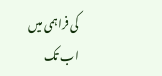کی فراہمی میں اب تک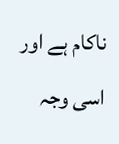ناکام ہے اور اسی وجہ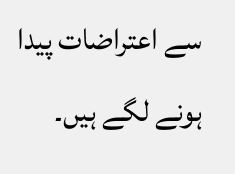سے اعتراضات پیدا ہونے لگے ہیں۔